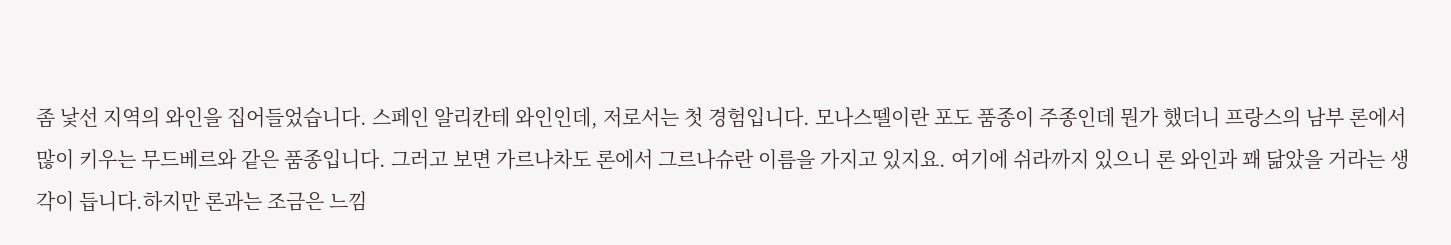좀 낯선 지역의 와인을 집어들었습니다. 스페인 알리칸테 와인인데, 저로서는 첫 경험입니다. 모나스뗄이란 포도 품종이 주종인데 뭔가 했더니 프랑스의 남부 론에서 많이 키우는 무드베르와 같은 품종입니다. 그러고 보면 가르나차도 론에서 그르나슈란 이름을 가지고 있지요. 여기에 쉬라까지 있으니 론 와인과 꽤 닮았을 거라는 생각이 듭니다.하지만 론과는 조금은 느낌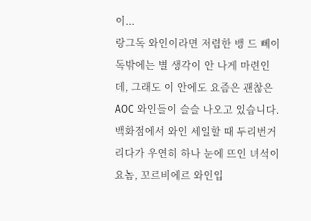이...
랑그독 와인이라면 저렴한 뱅 드 뻬이 독밖에는 별 생각이 안 나게 마련인데, 그래도 이 안에도 요즘은 괜찮은 AOC 와인들이 슬슬 나오고 있습니다. 백화점에서 와인 세일할 때 두리번거리다가 우연히 하나 눈에 뜨인 녀석이 요놈, 꼬르비에르 와인입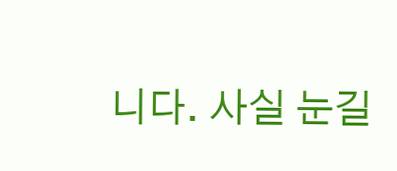니다. 사실 눈길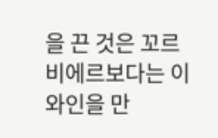을 끈 것은 꼬르비에르보다는 이 와인을 만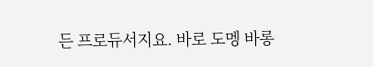든 프로듀서지요. 바로 도멩 바롱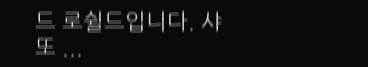드 로쉴드입니다. 샤또 ...